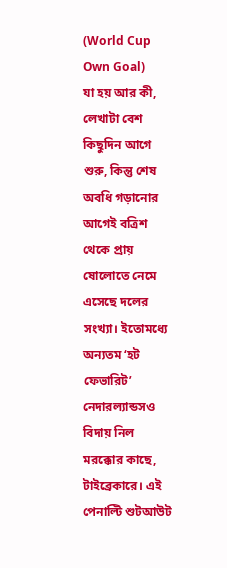(World Cup Own Goal)
যা হয় আর কী, লেখাটা বেশ কিছুদিন আগে শুরু, কিন্তু শেষ অবধি গড়ানোর আগেই বত্রিশ থেকে প্রায় ষোলোতে নেমে এসেছে দলের সংখ্যা। ইতোমধ্যে অন্যতম ‘হট ফেভারিট’ নেদারল্যান্ডসও বিদায় নিল মরক্কোর কাছে, টাইব্রেকারে। এই পেনাল্টি শুটআউট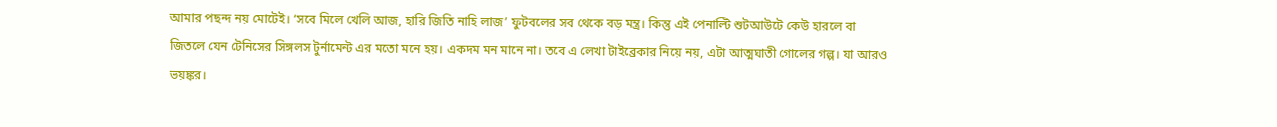আমার পছন্দ নয় মোটেই। ‘সবে মিলে খেলি আজ, হারি জিতি নাহি লাজ’ ফুটবলের সব থেকে বড় মন্ত্র। কিন্তু এই পেনাল্টি শুটআউটে কেউ হারলে বা জিতলে যেন টেনিসের সিঙ্গলস টুর্নামেন্ট এর মতো মনে হয়। একদম মন মানে না। তবে এ লেখা টাইব্রেকার নিয়ে নয়, এটা আত্মঘাতী গোলের গল্প। যা আরও ভয়ঙ্কর।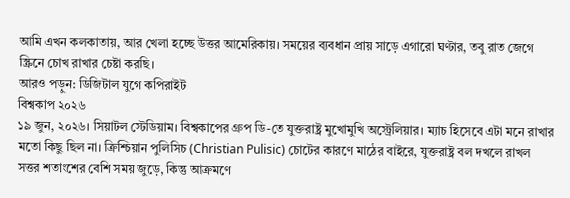আমি এখন কলকাতায়, আর খেলা হচ্ছে উত্তর আমেরিকায়। সময়ের ব্যবধান প্রায় সাড়ে এগারো ঘণ্টার, তবু রাত জেগে স্ক্রিনে চোখ রাখার চেষ্টা করছি।
আরও পড়ুন: ডিজিটাল যুগে কপিরাইট
বিশ্বকাপ ২০২৬
১৯ জুন, ২০২৬। সিয়াটল স্টেডিয়াম। বিশ্বকাপের গ্রুপ ডি-তে যুক্তরাষ্ট্র মুখোমুখি অস্ট্রেলিয়ার। ম্যাচ হিসেবে এটা মনে রাখার মতো কিছু ছিল না। ক্রিশ্চিয়ান পুলিসিচ (Christian Pulisic) চোটের কারণে মাঠের বাইরে, যুক্তরাষ্ট্র বল দখলে রাখল সত্তর শতাংশের বেশি সময় জুড়ে, কিন্তু আক্রমণে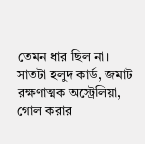তেমন ধার ছিল না। সাতটা হলুদ কার্ড, জমাট রক্ষণাত্মক অস্ট্রেলিয়া, গোল করার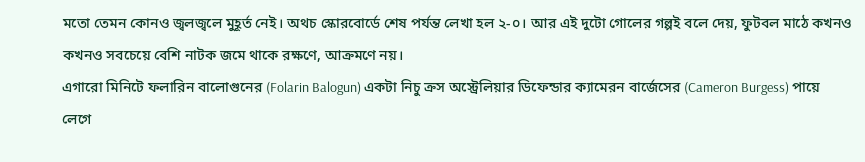মতো তেমন কোনও জ্বলজ্বলে মুহূর্ত নেই। অথচ স্কোরবোর্ডে শেষ পর্যন্ত লেখা হল ২-০। আর এই দুটো গোলের গল্পই বলে দেয়, ফুটবল মাঠে কখনও কখনও সবচেয়ে বেশি নাটক জমে থাকে রক্ষণে, আক্রমণে নয়।
এগারো মিনিটে ফলারিন বালোগুনের (Folarin Balogun) একটা নিচু ক্রস অস্ট্রেলিয়ার ডিফেন্ডার ক্যামেরন বার্জেসের (Cameron Burgess) পায়ে লেগে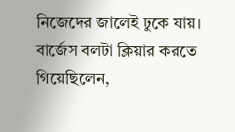নিজেদের জালেই ঢুকে যায়। বার্জেস বলটা ক্লিয়ার করতে গিয়েছিলেন,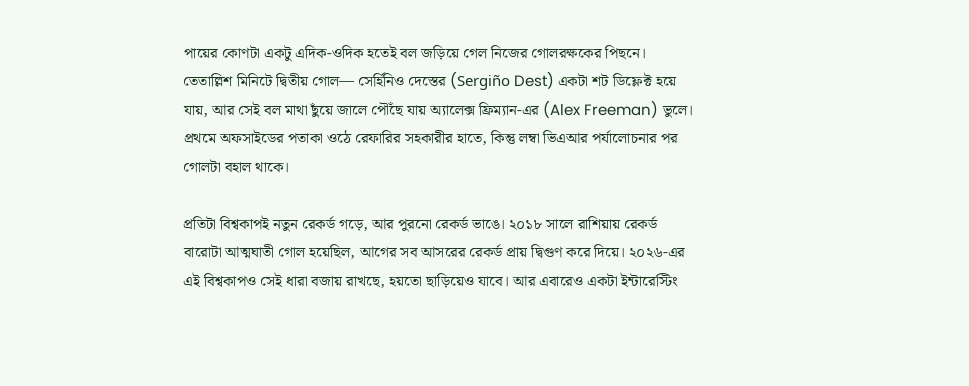পায়ের কোণটা একটু এদিক-ওদিক হতেই বল জড়িয়ে গেল নিজের গোলরক্ষকের পিছনে। তেতাল্লিশ মিনিটে দ্বিতীয় গোল— সের্হিনিও দেস্তের (Sergiño Dest) একটা শট ডিফ্লেক্ট হয়ে যায়, আর সেই বল মাথা ছুঁয়ে জালে পৌঁছে যায় অ্যালেক্স ফ্রিম্যান-এর (Alex Freeman) ভুলে। প্রথমে অফসাইডের পতাকা ওঠে রেফারির সহকারীর হাতে, কিন্তু লম্বা ভিএআর পর্যালোচনার পর গোলটা বহাল থাকে।

প্রতিটা বিশ্বকাপই নতুন রেকর্ড গড়ে, আর পুরনো রেকর্ড ভাঙে। ২০১৮ সালে রাশিয়ায় রেকর্ড বারোটা আত্মঘাতী গোল হয়েছিল, আগের সব আসরের রেকর্ড প্রায় দ্বিগুণ করে দিয়ে। ২০২৬-এর এই বিশ্বকাপও সেই ধারা বজায় রাখছে, হয়তো ছাড়িয়েও যাবে। আর এবারেও একটা ইন্টারেস্টিং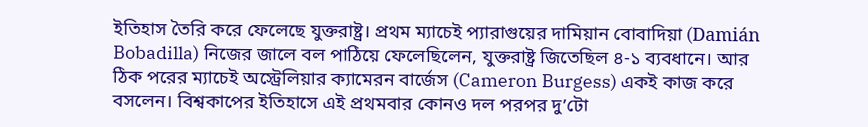ইতিহাস তৈরি করে ফেলেছে যুক্তরাষ্ট্র। প্রথম ম্যাচেই প্যারাগুয়ের দামিয়ান বোবাদিয়া (Damián Bobadilla) নিজের জালে বল পাঠিয়ে ফেলেছিলেন, যুক্তরাষ্ট্র জিতেছিল ৪-১ ব্যবধানে। আর ঠিক পরের ম্যাচেই অস্ট্রেলিয়ার ক্যামেরন বার্জেস (Cameron Burgess) একই কাজ করে বসলেন। বিশ্বকাপের ইতিহাসে এই প্রথমবার কোনও দল পরপর দু’টো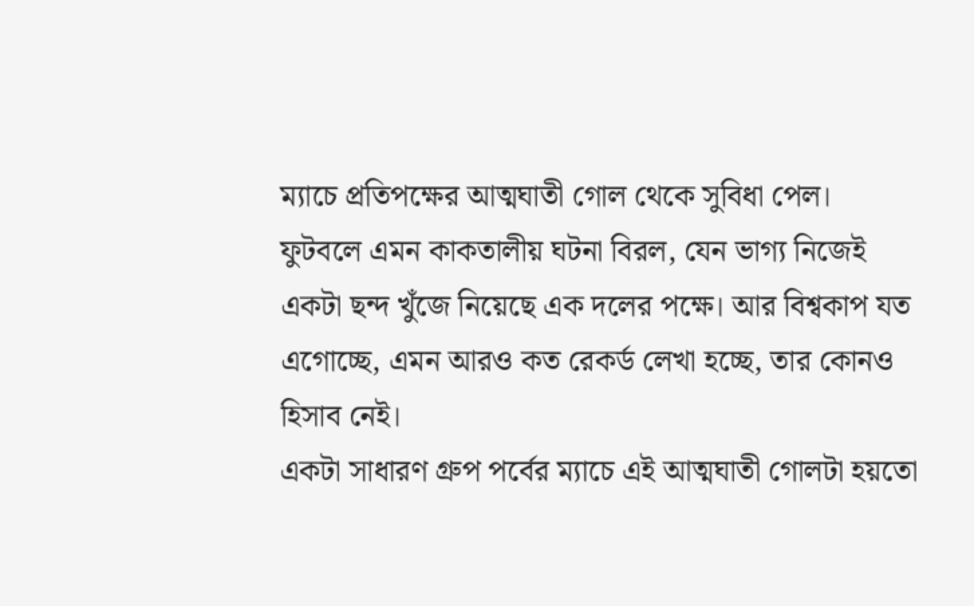ম্যাচে প্রতিপক্ষের আত্মঘাতী গোল থেকে সুবিধা পেল। ফুটবলে এমন কাকতালীয় ঘটনা বিরল, যেন ভাগ্য নিজেই একটা ছন্দ খুঁজে নিয়েছে এক দলের পক্ষে। আর বিশ্বকাপ যত এগোচ্ছে, এমন আরও কত রেকর্ড লেখা হচ্ছে, তার কোনও হিসাব নেই।
একটা সাধারণ গ্রুপ পর্বের ম্যাচে এই আত্মঘাতী গোলটা হয়তো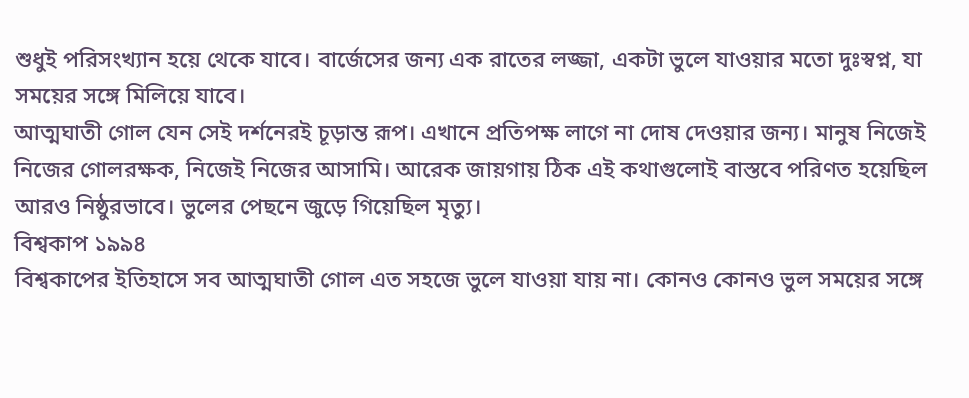শুধুই পরিসংখ্যান হয়ে থেকে যাবে। বার্জেসের জন্য এক রাতের লজ্জা, একটা ভুলে যাওয়ার মতো দুঃস্বপ্ন, যা সময়ের সঙ্গে মিলিয়ে যাবে।
আত্মঘাতী গোল যেন সেই দর্শনেরই চূড়ান্ত রূপ। এখানে প্রতিপক্ষ লাগে না দোষ দেওয়ার জন্য। মানুষ নিজেই নিজের গোলরক্ষক, নিজেই নিজের আসামি। আরেক জায়গায় ঠিক এই কথাগুলোই বাস্তবে পরিণত হয়েছিল আরও নিষ্ঠুরভাবে। ভুলের পেছনে জুড়ে গিয়েছিল মৃত্যু।
বিশ্বকাপ ১৯৯৪
বিশ্বকাপের ইতিহাসে সব আত্মঘাতী গোল এত সহজে ভুলে যাওয়া যায় না। কোনও কোনও ভুল সময়ের সঙ্গে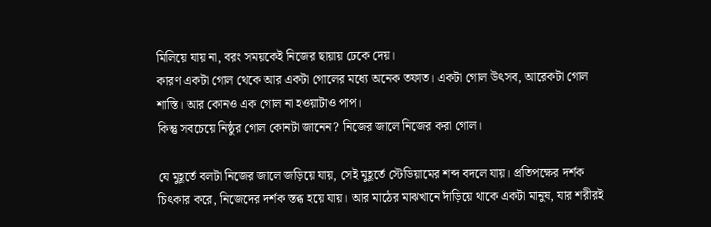মিলিয়ে যায় না, বরং সময়কেই নিজের ছায়ায় ঢেকে দেয়।
কারণ একটা গোল থেকে আর একটা গোলের মধ্যে অনেক তফাত। একটা গোল উৎসব, আরেকটা গোল শাস্তি। আর কোনও এক গোল না হওয়াটাও পাপ।
কিন্তু সবচেয়ে নিষ্ঠুর গোল কোনটা জানেন? নিজের জালে নিজের করা গোল।

যে মুহূর্তে বলটা নিজের জালে জড়িয়ে যায়, সেই মুহূর্তে স্টেডিয়ামের শব্দ বদলে যায়। প্রতিপক্ষের দর্শক চিৎকার করে, নিজেদের দর্শক স্তব্ধ হয়ে যায়। আর মাঠের মাঝখানে দাঁড়িয়ে থাকে একটা মানুষ, যার শরীরই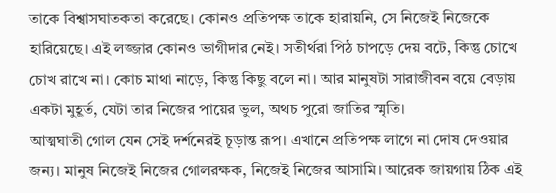তাকে বিশ্বাসঘাতকতা করেছে। কোনও প্রতিপক্ষ তাকে হারায়নি, সে নিজেই নিজেকে হারিয়েছে। এই লজ্জার কোনও ভাগীদার নেই। সতীর্থরা পিঠ চাপড়ে দেয় বটে, কিন্তু চোখে চোখ রাখে না। কোচ মাথা নাড়ে, কিন্তু কিছু বলে না। আর মানুষটা সারাজীবন বয়ে বেড়ায় একটা মুহূর্ত, যেটা তার নিজের পায়ের ভুল, অথচ পুরো জাতির স্মৃতি।
আত্মঘাতী গোল যেন সেই দর্শনেরই চূড়ান্ত রূপ। এখানে প্রতিপক্ষ লাগে না দোষ দেওয়ার জন্য। মানুষ নিজেই নিজের গোলরক্ষক, নিজেই নিজের আসামি। আরেক জায়গায় ঠিক এই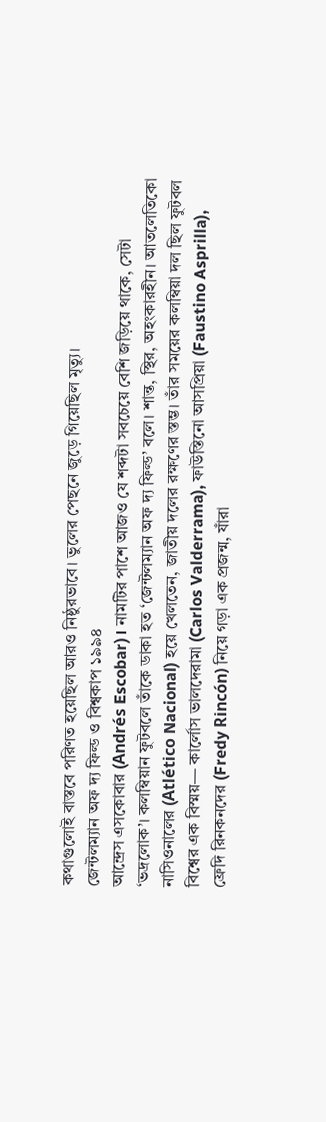কথাগুলোই বাস্তবে পরিণত হয়েছিল আরও নিষ্ঠুরভাবে। ভুলের পেছনে জুড়ে গিয়েছিল মৃত্যু।
জেন্টলম্যান অফ দ্য ফিল্ড ও বিশ্বকাপ ১৯৯৪
আন্দ্রেস এসকোবার (Andrés Escobar)। নামটির পাশে আজও যে শব্দটা সবচেয়ে বেশি জড়িয়ে থাকে, সেটা ‘ভদ্রলোক’। কলম্বিয়ান ফুটবলে তাঁকে ডাকা হত ‘জেন্টলম্যান অফ দ্য ফিল্ড’ বলে। শান্ত, স্থির, অহংকারহীন। আতলেতিকো নাসিওনালের (Atlético Nacional) হয়ে খেলতেন, জাতীয় দলের রক্ষণের স্তম্ভ। তাঁর সময়ের কলম্বিয়া দল ছিল ফুটবল বিশ্বের এক বিস্ময়— কার্লোস ভালদেরামা (Carlos Valderrama), ফাউস্তিনো আসপ্রিয়া (Faustino Asprilla), ফ্রেদি রিনকনদের (Fredy Rincón) নিয়ে গড়া এক প্রজন্ম, যাঁরা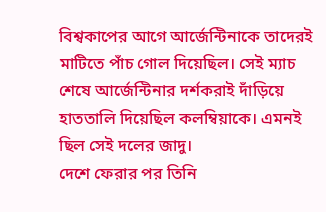বিশ্বকাপের আগে আর্জেন্টিনাকে তাদেরই মাটিতে পাঁচ গোল দিয়েছিল। সেই ম্যাচ শেষে আর্জেন্টিনার দর্শকরাই দাঁড়িয়ে হাততালি দিয়েছিল কলম্বিয়াকে। এমনই ছিল সেই দলের জাদু।
দেশে ফেরার পর তিনি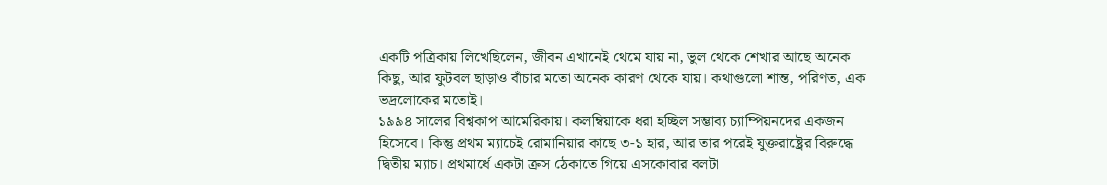একটি পত্রিকায় লিখেছিলেন, জীবন এখানেই থেমে যায় না, ভুল থেকে শেখার আছে অনেক কিছু, আর ফুটবল ছাড়াও বাঁচার মতো অনেক কারণ থেকে যায়। কথাগুলো শান্ত, পরিণত, এক ভদ্রলোকের মতোই।
১৯৯৪ সালের বিশ্বকাপ আমেরিকায়। কলম্বিয়াকে ধরা হচ্ছিল সম্ভাব্য চ্যাম্পিয়নদের একজন হিসেবে। কিন্তু প্রথম ম্যাচেই রোমানিয়ার কাছে ৩-১ হার, আর তার পরেই যুক্তরাষ্ট্রের বিরুদ্ধে দ্বিতীয় ম্যাচ। প্রথমার্ধে একটা ক্রস ঠেকাতে গিয়ে এসকোবার বলটা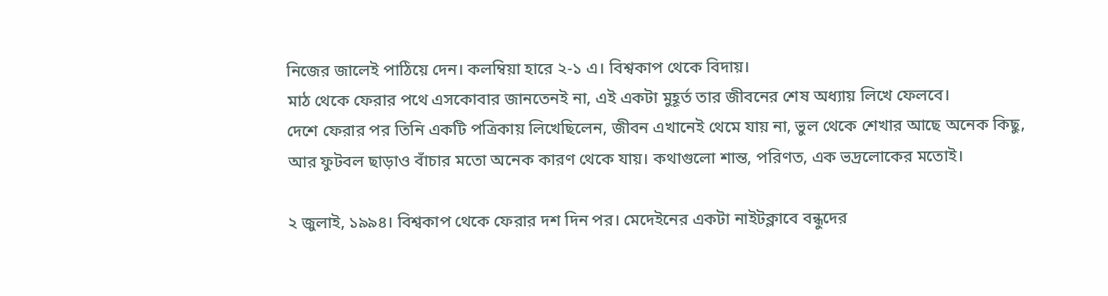নিজের জালেই পাঠিয়ে দেন। কলম্বিয়া হারে ২-১ এ। বিশ্বকাপ থেকে বিদায়।
মাঠ থেকে ফেরার পথে এসকোবার জানতেনই না, এই একটা মুহূর্ত তার জীবনের শেষ অধ্যায় লিখে ফেলবে।
দেশে ফেরার পর তিনি একটি পত্রিকায় লিখেছিলেন, জীবন এখানেই থেমে যায় না, ভুল থেকে শেখার আছে অনেক কিছু, আর ফুটবল ছাড়াও বাঁচার মতো অনেক কারণ থেকে যায়। কথাগুলো শান্ত, পরিণত, এক ভদ্রলোকের মতোই।

২ জুলাই, ১৯৯৪। বিশ্বকাপ থেকে ফেরার দশ দিন পর। মেদেইনের একটা নাইটক্লাবে বন্ধুদের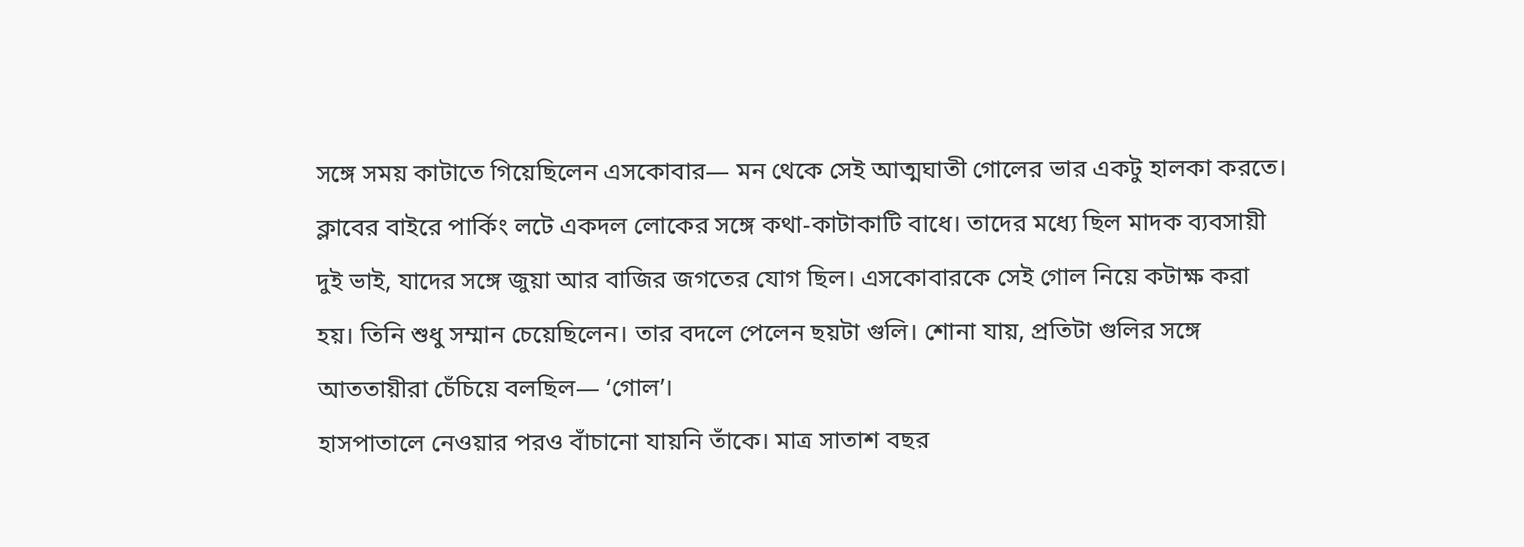সঙ্গে সময় কাটাতে গিয়েছিলেন এসকোবার— মন থেকে সেই আত্মঘাতী গোলের ভার একটু হালকা করতে। ক্লাবের বাইরে পার্কিং লটে একদল লোকের সঙ্গে কথা-কাটাকাটি বাধে। তাদের মধ্যে ছিল মাদক ব্যবসায়ী দুই ভাই, যাদের সঙ্গে জুয়া আর বাজির জগতের যোগ ছিল। এসকোবারকে সেই গোল নিয়ে কটাক্ষ করা হয়। তিনি শুধু সম্মান চেয়েছিলেন। তার বদলে পেলেন ছয়টা গুলি। শোনা যায়, প্রতিটা গুলির সঙ্গে আততায়ীরা চেঁচিয়ে বলছিল— ‘গোল’।
হাসপাতালে নেওয়ার পরও বাঁচানো যায়নি তাঁকে। মাত্র সাতাশ বছর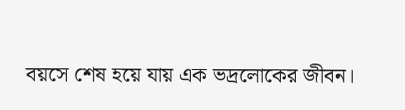বয়সে শেষ হয়ে যায় এক ভদ্রলোকের জীবন।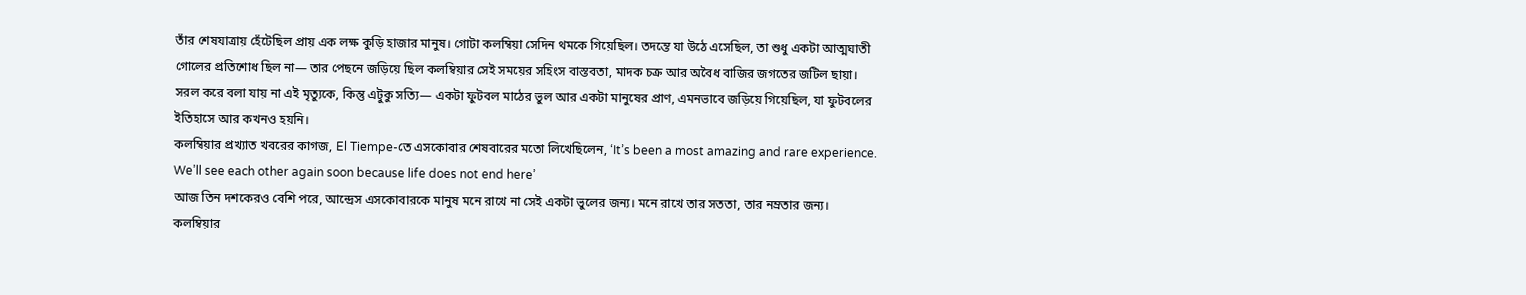তাঁর শেষযাত্রায় হেঁটেছিল প্রায় এক লক্ষ কুড়ি হাজার মানুষ। গোটা কলম্বিয়া সেদিন থমকে গিয়েছিল। তদন্তে যা উঠে এসেছিল, তা শুধু একটা আত্মঘাতী গোলের প্রতিশোধ ছিল না— তার পেছনে জড়িয়ে ছিল কলম্বিয়ার সেই সময়ের সহিংস বাস্তবতা, মাদক চক্র আর অবৈধ বাজির জগতের জটিল ছায়া। সরল করে বলা যায় না এই মৃত্যুকে, কিন্তু এটুকু সত্যি— একটা ফুটবল মাঠের ভুল আর একটা মানুষের প্রাণ, এমনভাবে জড়িয়ে গিয়েছিল, যা ফুটবলের ইতিহাসে আর কখনও হয়নি।
কলম্বিয়ার প্রখ্যাত খবরের কাগজ, El Tiempe-তে এসকোবার শেষবারের মতো লিখেছিলেন, ‘It’s been a most amazing and rare experience. We’ll see each other again soon because life does not end here’
আজ তিন দশকেরও বেশি পরে, আন্দ্রেস এসকোবারকে মানুষ মনে রাখে না সেই একটা ভুলের জন্য। মনে রাখে তার সততা, তার নম্রতার জন্য।
কলম্বিয়ার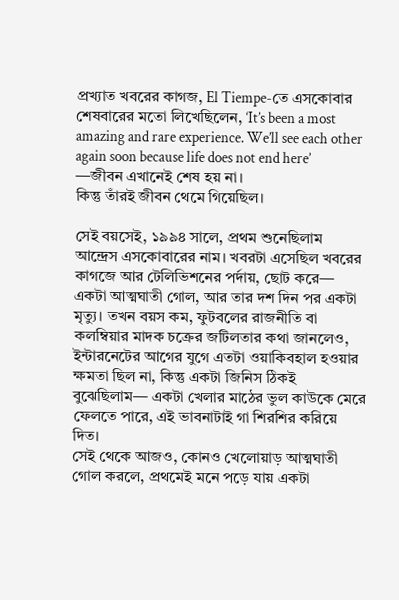প্রখ্যাত খবরের কাগজ, El Tiempe-তে এসকোবার শেষবারের মতো লিখেছিলেন, ‘It’s been a most amazing and rare experience. We’ll see each other again soon because life does not end here’
—জীবন এখানেই শেষ হয় না।
কিন্তু তাঁরই জীবন থেমে গিয়েছিল।

সেই বয়সেই, ১৯৯৪ সালে, প্রথম শুনেছিলাম আন্দ্রেস এসকোবারের নাম। খবরটা এসেছিল খবরের কাগজে আর টেলিভিশনের পর্দায়, ছোট করে— একটা আত্মঘাতী গোল, আর তার দশ দিন পর একটা মৃত্যু। তখন বয়স কম, ফুটবলের রাজনীতি বা কলম্বিয়ার মাদক চক্রের জটিলতার কথা জানলেও, ইন্টারনেটের আগের যুগে এতটা ওয়াকিবহাল হওয়ার ক্ষমতা ছিল না, কিন্তু একটা জিনিস ঠিকই বুঝেছিলাম— একটা খেলার মাঠের ভুল কাউকে মেরে ফেলতে পারে, এই ভাবনাটাই গা শিরশির করিয়ে দিত।
সেই থেকে আজও, কোনও খেলোয়াড় আত্মঘাতী গোল করলে, প্রথমেই মনে পড়ে যায় একটা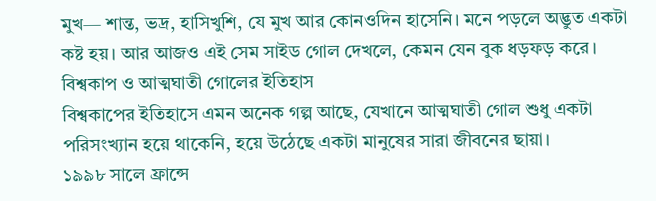মুখ— শান্ত, ভদ্র, হাসিখুশি, যে মুখ আর কোনওদিন হাসেনি। মনে পড়লে অদ্ভুত একটা কষ্ট হয়। আর আজও এই সেম সাইড গোল দেখলে, কেমন যেন বুক ধড়ফড় করে।
বিশ্বকাপ ও আত্মঘাতী গোলের ইতিহাস
বিশ্বকাপের ইতিহাসে এমন অনেক গল্প আছে, যেখানে আত্মঘাতী গোল শুধু একটা পরিসংখ্যান হয়ে থাকেনি, হয়ে উঠেছে একটা মানুষের সারা জীবনের ছায়া।
১৯৯৮ সালে ফ্রান্সে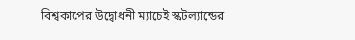বিশ্বকাপের উদ্বোধনী ম্যাচেই স্কটল্যান্ডের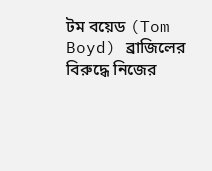টম বয়েড (Tom Boyd) ব্রাজিলের বিরুদ্ধে নিজের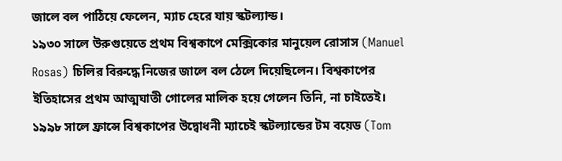জালে বল পাঠিয়ে ফেলেন, ম্যাচ হেরে যায় স্কটল্যান্ড।
১৯৩০ সালে উরুগুয়েতে প্রথম বিশ্বকাপে মেক্সিকোর মানুয়েল রোসাস (Manuel Rosas) চিলির বিরুদ্ধে নিজের জালে বল ঠেলে দিয়েছিলেন। বিশ্বকাপের ইতিহাসের প্রথম আত্মঘাতী গোলের মালিক হয়ে গেলেন তিনি, না চাইতেই।
১৯৯৮ সালে ফ্রান্সে বিশ্বকাপের উদ্বোধনী ম্যাচেই স্কটল্যান্ডের টম বয়েড (Tom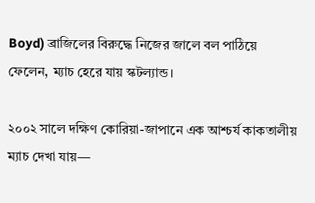Boyd) ব্রাজিলের বিরুদ্ধে নিজের জালে বল পাঠিয়ে ফেলেন, ম্যাচ হেরে যায় স্কটল্যান্ড।

২০০২ সালে দক্ষিণ কোরিয়া-জাপানে এক আশ্চর্য কাকতালীয় ম্যাচ দেখা যায়—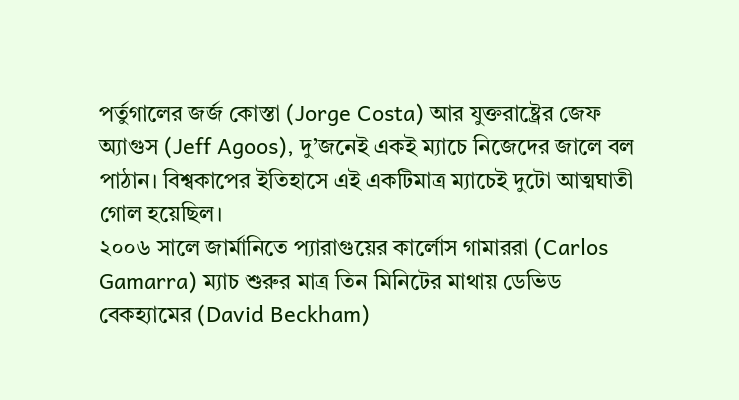পর্তুগালের জর্জ কোস্তা (Jorge Costa) আর যুক্তরাষ্ট্রের জেফ অ্যাগুস (Jeff Agoos), দু’জনেই একই ম্যাচে নিজেদের জালে বল পাঠান। বিশ্বকাপের ইতিহাসে এই একটিমাত্র ম্যাচেই দুটো আত্মঘাতী গোল হয়েছিল।
২০০৬ সালে জার্মানিতে প্যারাগুয়ের কার্লোস গামাররা (Carlos Gamarra) ম্যাচ শুরুর মাত্র তিন মিনিটের মাথায় ডেভিড বেকহ্যামের (David Beckham)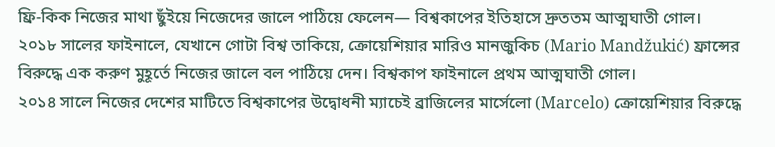ফ্রি-কিক নিজের মাথা ছুঁইয়ে নিজেদের জালে পাঠিয়ে ফেলেন— বিশ্বকাপের ইতিহাসে দ্রুততম আত্মঘাতী গোল।
২০১৮ সালের ফাইনালে, যেখানে গোটা বিশ্ব তাকিয়ে, ক্রোয়েশিয়ার মারিও মানজুকিচ (Mario Mandžukić) ফ্রান্সের বিরুদ্ধে এক করুণ মুহূর্তে নিজের জালে বল পাঠিয়ে দেন। বিশ্বকাপ ফাইনালে প্রথম আত্মঘাতী গোল।
২০১৪ সালে নিজের দেশের মাটিতে বিশ্বকাপের উদ্বোধনী ম্যাচেই ব্রাজিলের মার্সেলো (Marcelo) ক্রোয়েশিয়ার বিরুদ্ধে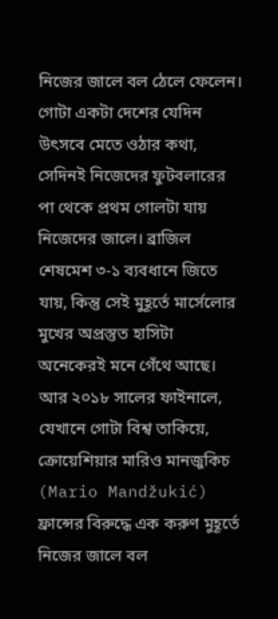নিজের জালে বল ঠেলে ফেলেন। গোটা একটা দেশের যেদিন উৎসবে মেতে ওঠার কথা, সেদিনই নিজেদের ফুটবলারের পা থেকে প্রথম গোলটা যায় নিজেদের জালে। ব্রাজিল শেষমেশ ৩-১ ব্যবধানে জিতে যায়, কিন্তু সেই মুহূর্তে মার্সেলোর মুখের অপ্রস্তুত হাসিটা অনেকেরই মনে গেঁথে আছে।
আর ২০১৮ সালের ফাইনালে, যেখানে গোটা বিশ্ব তাকিয়ে, ক্রোয়েশিয়ার মারিও মানজুকিচ (Mario Mandžukić) ফ্রান্সের বিরুদ্ধে এক করুণ মুহূর্তে নিজের জালে বল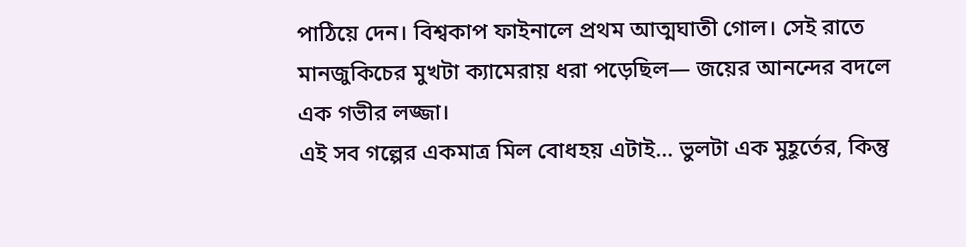পাঠিয়ে দেন। বিশ্বকাপ ফাইনালে প্রথম আত্মঘাতী গোল। সেই রাতে মানজুকিচের মুখটা ক্যামেরায় ধরা পড়েছিল— জয়ের আনন্দের বদলে এক গভীর লজ্জা।
এই সব গল্পের একমাত্র মিল বোধহয় এটাই… ভুলটা এক মুহূর্তের, কিন্তু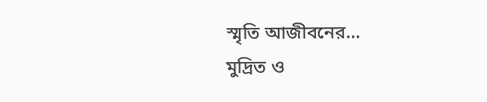স্মৃতি আজীবনের…
মুদ্রিত ও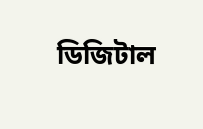ডিজিটাল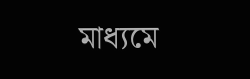মাধ্যমে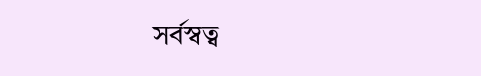সর্বস্বত্ব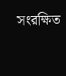সংরক্ষিত